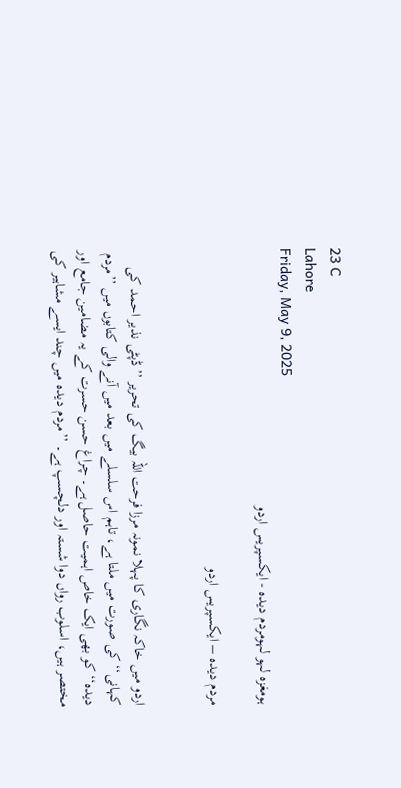23 C
Lahore
Friday, May 9, 2025
ہومغزہ لہو لہومردم دیدہ - ایکسپریس اردو

مردم دیدہ – ایکسپریس اردو


اردو میں خاکہ نگاری کا پہلا نمونہ مرزا فرحت اللہ بیگ کی تحریر ’’ڈپٹی نذیر احمد کی کہانی‘‘ کی صورت میں ملتا ہے، تاہم اس سلسلے میں بعد میں آنے والی کتابوں میں ’’مردم دیدہ‘‘ کو بھی ایک خاص اہمیت حاصل ہے۔ چراغ حسن حسرت کے یہ مضامین جامع اور مختصر ہیں، اسلوب رواں دوا شستہ اور دلچسپ ہے۔ ’’مردم دیدہ میں چند ایسے مشاہیر کی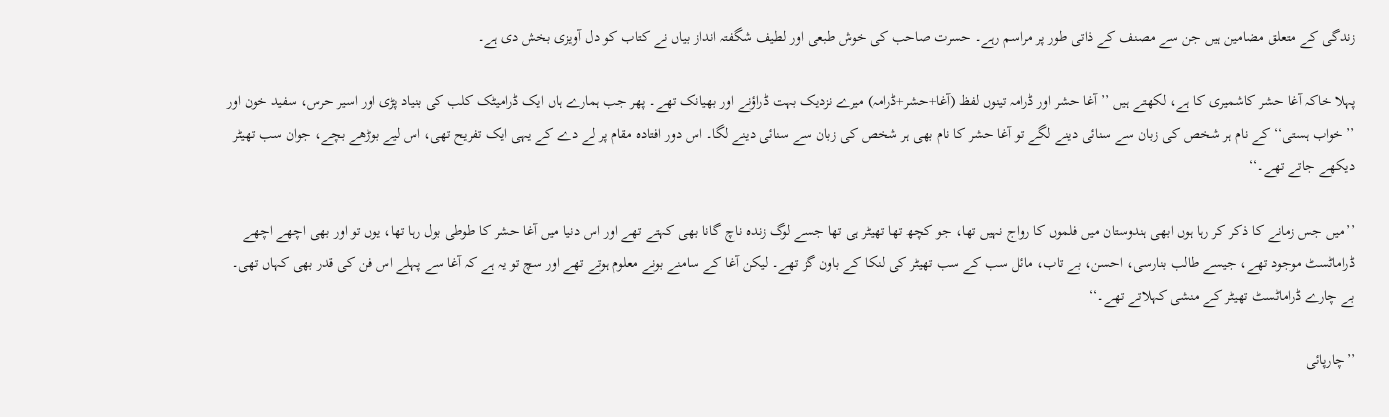زندگی کے متعلق مضامین ہیں جن سے مصنف کے ذاتی طور پر مراسم رہے۔ حسرت صاحب کی خوش طبعی اور لطیف شگفتہ انداز بیاں نے کتاب کو دل آویزی بخش دی ہے۔

پہلا خاکہ آغا حشر کاشمیری کا ہے، لکھتے ہیں ’’آغا حشر اور ڈرامہ تینوں لفظ (آغا+حشر+ڈرامہ) میرے نزدیک بہت ڈراؤنے اور بھیانک تھے۔ پھر جب ہمارے ہاں ایک ڈرامیٹک کلب کی بنیاد پڑی اور اسیر حرس، سفید خون اور ’’خواب ہستی‘‘ کے نام ہر شخص کی زبان سے سنائی دینے لگے تو آغا حشر کا نام بھی ہر شخص کی زبان سے سنائی دینے لگا۔ اس دور افتادہ مقام پر لے دے کے یہی ایک تفریح تھی، اس لیے بوڑھے بچے، جوان سب تھیٹر دیکھے جاتے تھے۔‘‘

’’میں جس زمانے کا ذکر کر رہا ہوں ابھی ہندوستان میں فلموں کا رواج نہیں تھا، جو کچھ تھا تھیٹر ہی تھا جسے لوگ زندہ ناچ گانا بھی کہتے تھے اور اس دنیا میں آغا حشر کا طوطی بول رہا تھا، یوں تو اور بھی اچھے اچھے ڈراماٹسٹ موجود تھے، جیسے طالب بنارسی، احسن، بے تاب، مائل سب کے سب تھیٹر کی لنکا کے باون گز تھے۔ لیکن آغا کے سامنے بونے معلوم ہوتے تھے اور سچ تو یہ ہے کہ آغا سے پہلے اس فن کی قدر بھی کہاں تھی۔ بے چارے ڈراماٹسٹ تھیٹر کے منشی کہلاتے تھے۔‘‘

’’چارپائی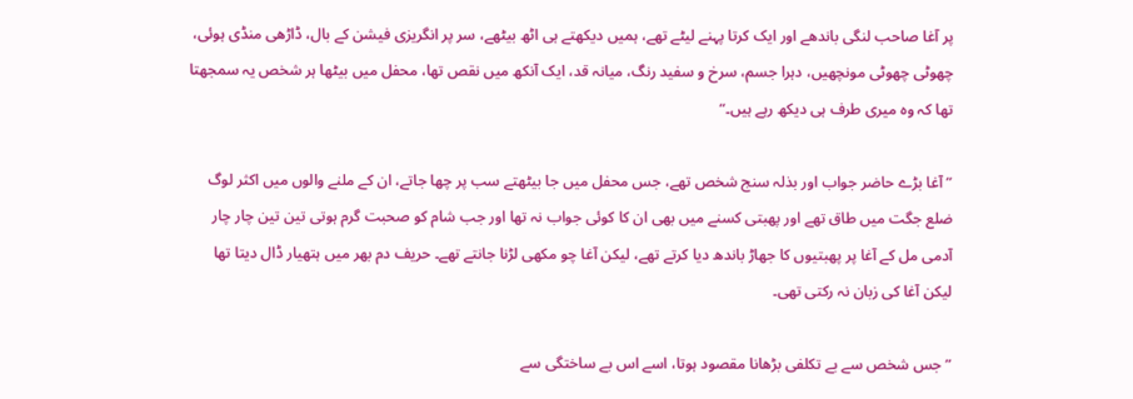پر آغا صاحب لنگی باندھے اور ایک کرتا پہنے لیٹے تھے، ہمیں دیکھتے ہی اٹھ بیٹھے، سر پر انگریزی فیشن کے بال، ڈاڑھی منڈی ہوئی، چھوٹی چھوٹی مونچھیں، دہرا جسم، سرخ و سفید رنگ، میانہ قد، ایک آنکھ میں نقص تھا، محفل میں بیٹھا ہر شخص یہ سمجھتا تھا کہ وہ میری طرف ہی دیکھ رہے ہیں۔‘‘

’’آغا بڑے حاضر جواب اور بذلہ سنج شخص تھے، جس محفل میں جا بیٹھتے سب پر چھا جاتے، ان کے ملنے والوں میں اکثر لوگ ضلع جگت میں طاق تھے اور پھبتی کسنے میں بھی ان کا کوئی جواب نہ تھا اور جب شام کو صحبت گرم ہوتی تین تین چار چار آدمی مل کے آغا پر پھبتیوں کا جھاڑ باندھ دیا کرتے تھے، لیکن آغا چو مکھی لڑنا جانتے تھے۔ حریف دم بھر میں ہتھیار ڈال دیتا تھا لیکن آغا کی زبان نہ رکتی تھی۔

’’جس شخص سے بے تکلفی بڑھانا مقصود ہوتا، اسے اس بے ساختگی سے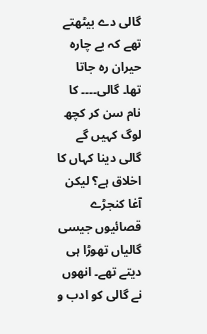گالی دے بیٹھتے تھے کہ بے چارہ حیران رہ جاتا تھا۔ گالی۔۔۔۔ کا نام سن کر کچھ لوگ کہیں گے گالی دینا کہاں کا اخلاق ہے؟ لیکن آغا کنجڑے قصائیوں جیسی گالیاں تھوڑا ہی دیتے تھے۔ انھوں نے گالی کو ادب و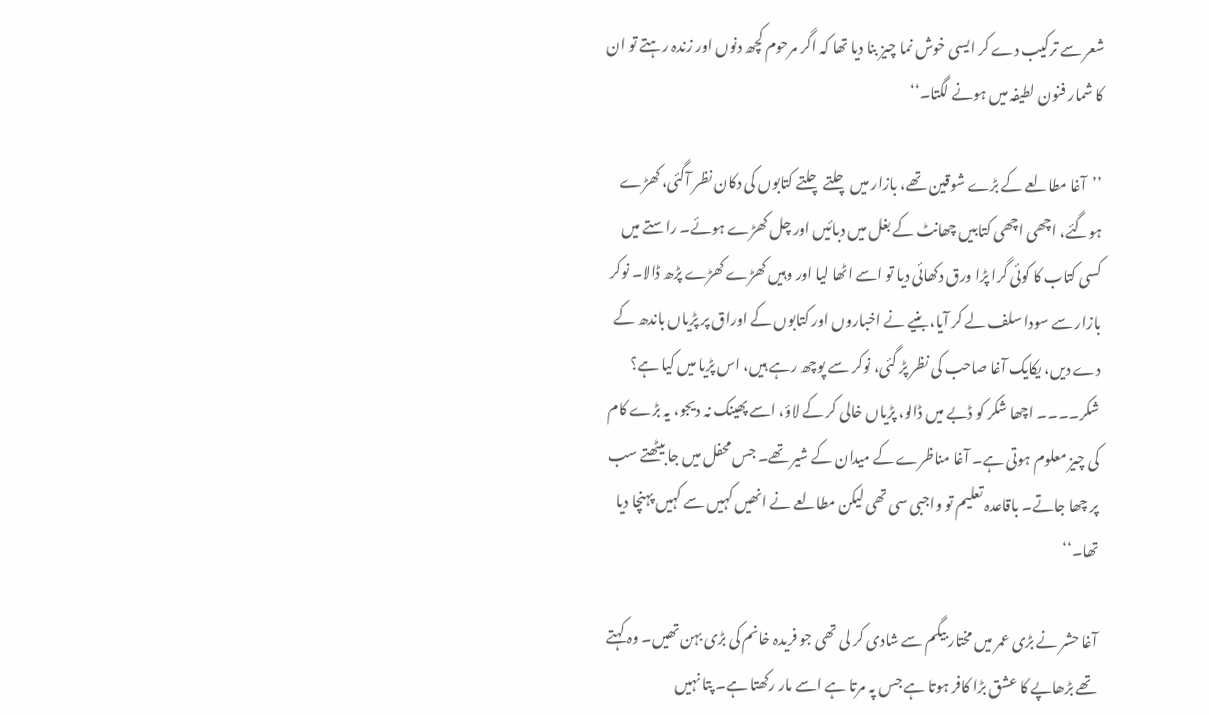شعر سے ترکیب دے کر ایسی خوش نما چیز بنا دیا تھا کہ اگر مرحوم کچھ دنوں اور زندہ رہتے تو ان کا شمار فنون لطیفہ میں ہونے لگتا۔‘‘

’’آغا مطالعے کے بڑے شوقین تھے، بازار میں چلتے چلتے کتابوں کی دکان نظر آگئی، کھڑے ہوگئے، اچھی اچھی کتابیں چھانٹ کے بغل میں دبائیں اور چل کھڑے ہوئے۔ راستے میں کسی کتاب کا کوئی گرا پڑا ورق دکھائی دیا تو اسے اٹھا لیا اور وہیں کھڑے کھڑے پڑھ ڈالا۔ نوکر بازار سے سودا سلف لے کر آیا، بنیے نے اخباروں اور کتابوں کے اوراق پر پڑیاں باندھ کے دے دیں، یکایک آغا صاحب کی نظر پڑ گئی، نوکر سے پوچھ رہے ہیں، اس پڑیا میں کیا ہے؟ شکر۔۔۔۔ اچھا شکر کو ڈبے میں ڈالو، پڑیاں خالی کر کے لاؤ، اسے پھینک نہ دیجو، یہ بڑے کام کی چیز معلوم ہوتی ہے۔ آغا مناظرے کے میدان کے شیر تھے۔ جس محفل میں جا بیٹھتے سب پر چھا جاتے۔ باقاعدہ تعلیم تو واجبی سی تھی لیکن مطالعے نے انھیں کہیں سے کہیں پہنچا دیا تھا۔‘‘

آغا حشر نے بڑی عمر میں مختار بیگم سے شادی کر لی تھی جو فریدہ خانم کی بڑی بہن تھیں۔ وہ کہتے تھے بڑھاپے کا عشق بڑا کافر ہوتا ہے جس پہ مرتا ہے اسے مار رکھتا ہے۔ پتا نہیں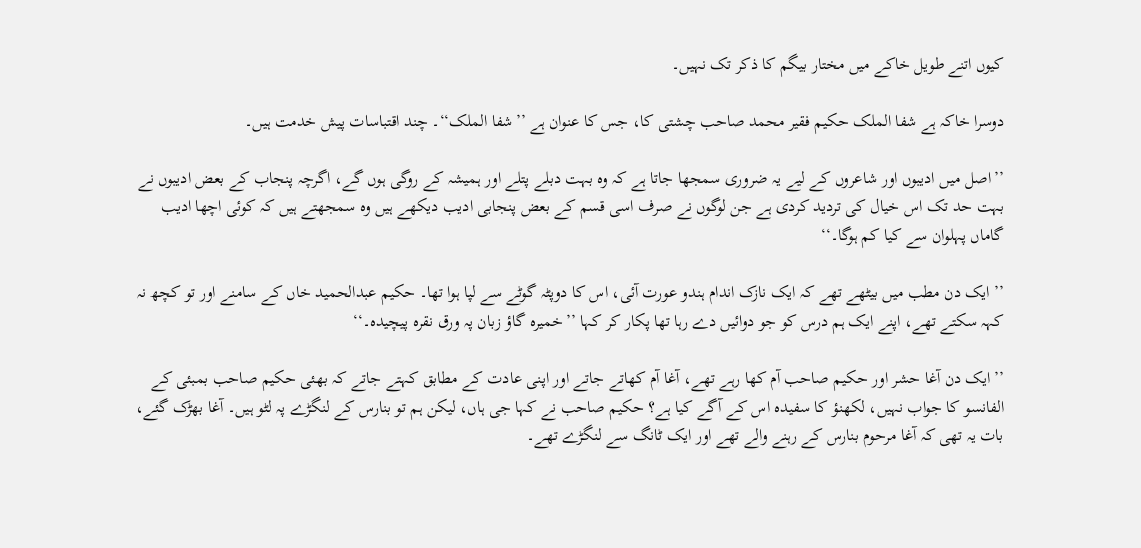کیوں اتنے طویل خاکے میں مختار بیگم کا ذکر تک نہیں۔

دوسرا خاکہ ہے شفا الملک حکیم فقیر محمد صاحب چشتی کا، جس کا عنوان ہے ’’شفا الملک‘‘۔ چند اقتباسات پیش خدمت ہیں۔

’’اصل میں ادیبوں اور شاعروں کے لیے یہ ضروری سمجھا جاتا ہے کہ وہ بہت دبلے پتلے اور ہمیشہ کے روگی ہوں گے، اگرچہ پنجاب کے بعض ادیبوں نے بہت حد تک اس خیال کی تردید کردی ہے جن لوگوں نے صرف اسی قسم کے بعض پنجابی ادیب دیکھے ہیں وہ سمجھتے ہیں کہ کوئی اچھا ادیب گاماں پہلوان سے کیا کم ہوگا۔‘‘

’’ایک دن مطب میں بیٹھے تھے کہ ایک نازک اندام ہندو عورت آئی، اس کا دوپٹہ گوٹے سے لپا ہوا تھا۔ حکیم عبدالحمید خاں کے سامنے اور تو کچھ نہ کہہ سکتے تھے، اپنے ایک ہم درس کو جو دوائیں دے رہا تھا پکار کر کہا ’’خمیرہ گاؤ زبان پہ ورق نقرہ پیچیدہ۔‘‘

’’ایک دن آغا حشر اور حکیم صاحب آم کھا رہے تھے، آغا آم کھاتے جاتے اور اپنی عادت کے مطابق کہتے جاتے کہ بھئی حکیم صاحب بمبئی کے الفانسو کا جواب نہیں، لکھنؤ کا سفیدہ اس کے آگے کیا ہے؟ حکیم صاحب نے کہا جی ہاں، لیکن ہم تو بنارس کے لنگڑے پہ لٹو ہیں۔ آغا بھڑک گئے، بات یہ تھی کہ آغا مرحوم بنارس کے رہنے والے تھے اور ایک ٹانگ سے لنگڑے تھے۔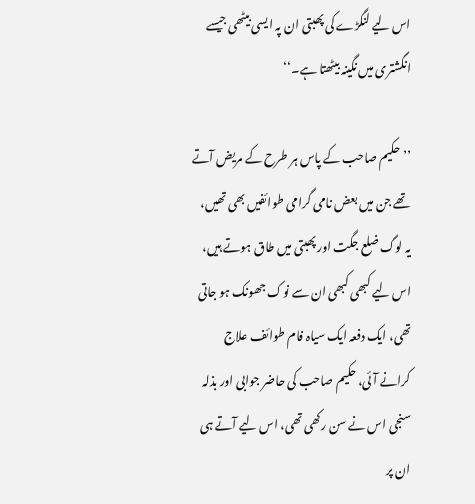اس لیے لنگڑے کی پھبتی ان پہ ایسی بیٹھی جیسے انگشتری میں نگینہ بیٹھتا ہے۔‘‘

’’حکیم صاحب کے پاس ہر طرح کے مریض آتے تھے جن میں بعض نامی گرامی طوائفیں بھی تھیں، یہ لوگ ضلع جگت اور پھبتی میں طاق ہوتے ہیں، اس لیے کبھی کبھی ان سے نوک جھونک ہو جاتی تھی، ایک دفعہ ایک سیاہ فام طوائف علاج کرانے آئی، حکیم صاحب کی حاضر جوابی اور بذلہ سنجی اس نے سن رکھی تھی، اس لیے آتے ہی ان پر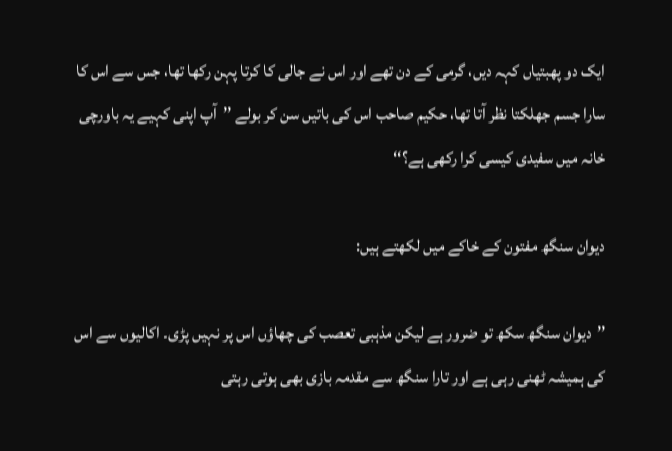ایک دو پھبتیاں کہہ دیں، گرمی کے دن تھے اور اس نے جالی کا کرتا پہن رکھا تھا، جس سے اس کا سارا جسم جھلکتا نظر آتا تھا، حکیم صاحب اس کی باتیں سن کر بولے ’’آپ اپنی کہیے یہ باورچی خانہ میں سفیدی کیسی کرا رکھی ہے؟‘‘

دیوان سنگھ مفتون کے خاکے میں لکھتے ہیں:

’’دیوان سنگھ سکھ تو ضرور ہے لیکن مذہبی تعصب کی چھاؤں اس پر نہیں پڑی۔ اکالیوں سے اس کی ہمیشہ ٹھنی رہی ہے اور تارا سنگھ سے مقدمہ بازی بھی ہوتی رہتی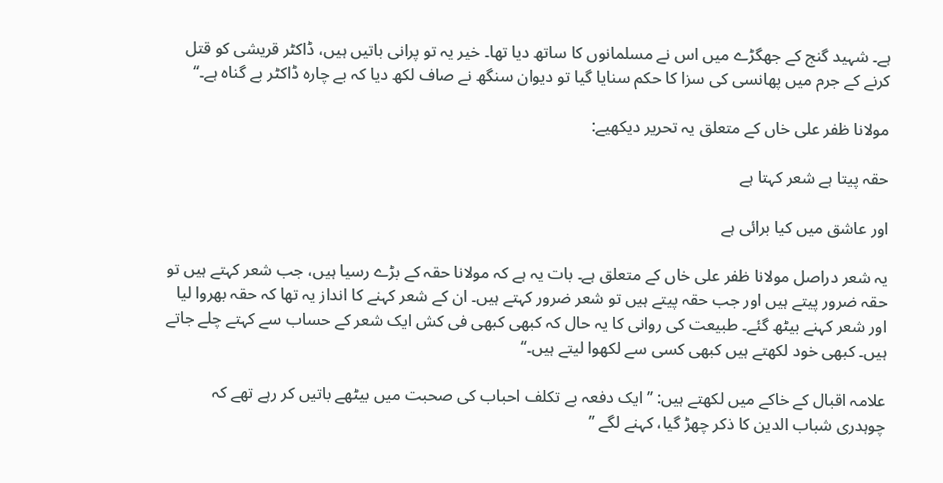ہے۔ شہید گنج کے جھگڑے میں اس نے مسلمانوں کا ساتھ دیا تھا۔ خیر یہ تو پرانی باتیں ہیں، ڈاکٹر قریشی کو قتل کرنے کے جرم میں پھانسی کی سزا کا حکم سنایا گیا تو دیوان سنگھ نے صاف لکھ دیا کہ بے چارہ ڈاکٹر بے گناہ ہے۔‘‘

مولانا ظفر علی خاں کے متعلق یہ تحریر دیکھیے:

حقہ پیتا ہے شعر کہتا ہے

اور عاشق میں کیا برائی ہے

یہ شعر دراصل مولانا ظفر علی خاں کے متعلق ہے۔ بات یہ ہے کہ مولانا حقہ کے بڑے رسیا ہیں، جب شعر کہتے ہیں تو حقہ ضرور پیتے ہیں اور جب حقہ پیتے ہیں تو شعر ضرور کہتے ہیں۔ ان کے شعر کہنے کا انداز یہ تھا کہ حقہ بھروا لیا اور شعر کہنے بیٹھ گئے۔ طبیعت کی روانی کا یہ حال کہ کبھی کبھی فی کش ایک شعر کے حساب سے کہتے چلے جاتے ہیں۔ کبھی خود لکھتے ہیں کبھی کسی سے لکھوا لیتے ہیں۔‘‘

علامہ اقبال کے خاکے میں لکھتے ہیں: ’’ایک دفعہ بے تکلف احباب کی صحبت میں بیٹھے باتیں کر رہے تھے کہ چوہدری شباب الدین کا ذکر چھڑ گیا، کہنے لگے ’’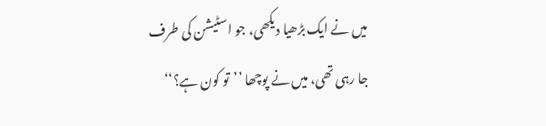میں نے ایک بڑھیا دیکھی، جو اسٹیشن کی طرف جا رہی تھی، میں نے پوچھا ’’تو کون ہے؟‘‘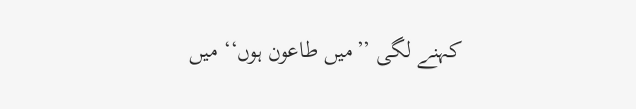کہنے لگی ’’میں طاعون ہوں‘‘ میں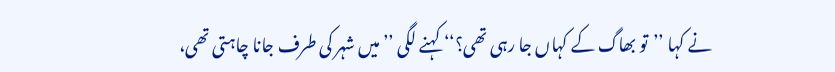نے کہا ’’تو بھاگ کے کہاں جا رہی تھی؟‘‘ کہنے لگی ’’میں شہر کی طرف جانا چاہتی تھی،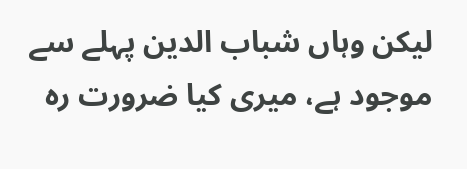لیکن وہاں شباب الدین پہلے سے موجود ہے، میری کیا ضرورت رہ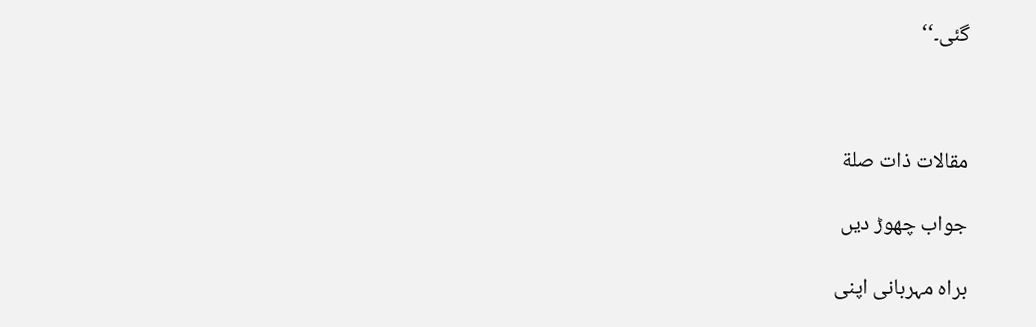گئی۔‘‘



مقالات ذات صلة

جواب چھوڑ دیں

براہ مہربانی اپنی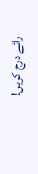رائے درج کریں!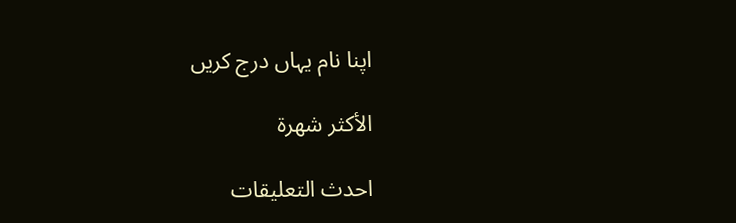اپنا نام یہاں درج کریں

الأكثر شهرة

احدث التعليقات